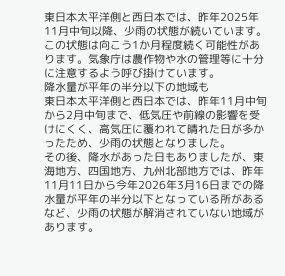東日本太平洋側と西日本では、昨年2025年11月中旬以降、少雨の状態が続いています。この状態は向こう1か月程度続く可能性があります。気象庁は農作物や水の管理等に十分に注意するよう呼び掛けています。
降水量が平年の半分以下の地域も
東日本太平洋側と西日本では、昨年11月中旬から2月中旬まで、低気圧や前線の影響を受けにくく、高気圧に覆われて晴れた日が多かったため、少雨の状態となりました。
その後、降水があった日もありましたが、東海地方、四国地方、九州北部地方では、昨年11月11日から今年2026年3月16日までの降水量が平年の半分以下となっている所があるなど、少雨の状態が解消されていない地域があります。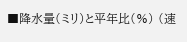■降水量(ミリ)と平年比(%) (速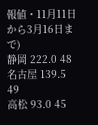報値・11月11日から3月16日まで)
静岡 222.0 48
名古屋 139.5 49
高松 93.0 45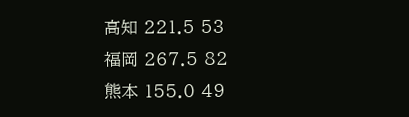高知 221.5 53
福岡 267.5 82
熊本 155.0 49